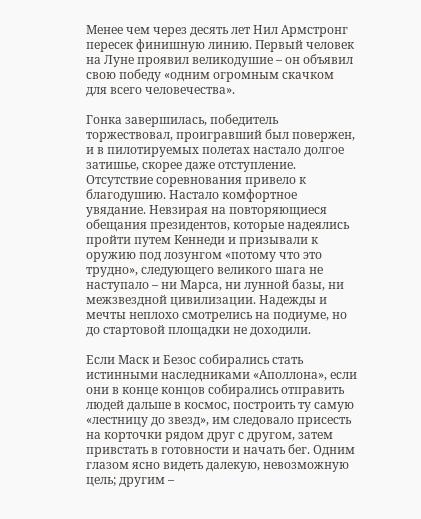Менее чем через десять лет Нил Армстронг пересек финишную линию. Первый человек на Луне проявил великодушие – он объявил свою победу «одним огромным скачком для всего человечества».

Гонка завершилась, победитель торжествовал, проигравший был повержен, и в пилотируемых полетах настало долгое затишье, скорее даже отступление. Отсутствие соревнования привело к благодушию. Настало комфортное увядание. Невзирая на повторяющиеся обещания президентов, которые надеялись пройти путем Кеннеди и призывали к оружию под лозунгом «потому что это трудно», следующего великого шага не наступало – ни Марса, ни лунной базы, ни межзвездной цивилизации. Надежды и мечты неплохо смотрелись на подиуме, но до стартовой площадки не доходили.

Если Маск и Безос собирались стать истинными наследниками «Аполлона», если они в конце концов собирались отправить людей дальше в космос, построить ту самую «лестницу до звезд», им следовало присесть на корточки рядом друг с другом, затем привстать в готовности и начать бег. Одним глазом ясно видеть далекую, невозможную цель; другим –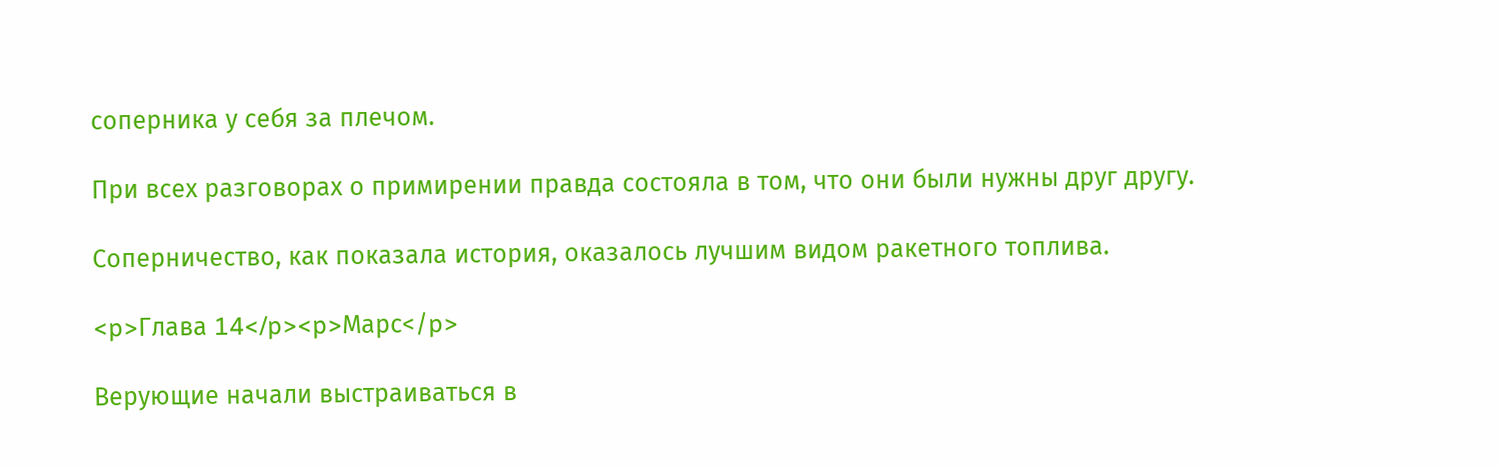соперника у себя за плечом.

При всех разговорах о примирении правда состояла в том, что они были нужны друг другу.

Соперничество, как показала история, оказалось лучшим видом ракетного топлива.

<p>Глава 14</p><p>Марс</p>

Верующие начали выстраиваться в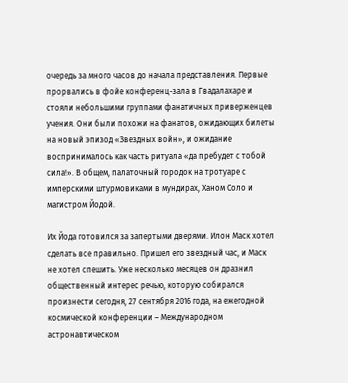очередь за много часов до начала представления. Первые прорвались в фойе конференц-зала в Гвадалахаре и стояли небольшими группами фанатичных приверженцев учения. Они были похожи на фанатов, ожидающих билеты на новый эпизод «Звездных войн», и ожидание воспринималось как часть ритуала «да пребудет с тобой сила!». В общем, палаточный городок на тротуаре с имперскими штурмовиками в мундирах, Ханом Соло и магистром Йодой.

Их Йода готовился за запертыми дверями. Илон Маск хотел сделать все правильно. Пришел его звездный час, и Маск не хотел спешить. Уже несколько месяцев он дразнил общественный интерес речью, которую собирался произнести сегодня, 27 сентября 2016 года, на ежегодной космической конференции – Международном астронавтическом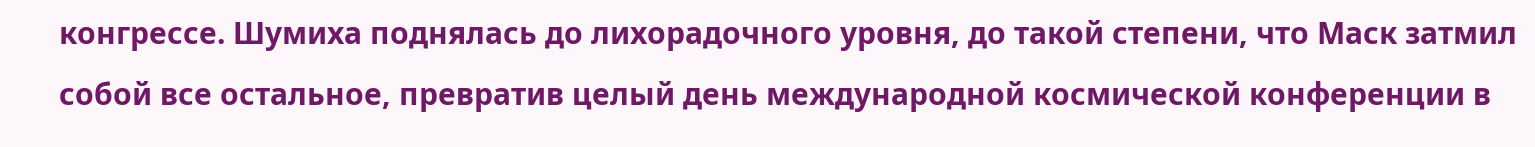конгрессе. Шумиха поднялась до лихорадочного уровня, до такой степени, что Маск затмил собой все остальное, превратив целый день международной космической конференции в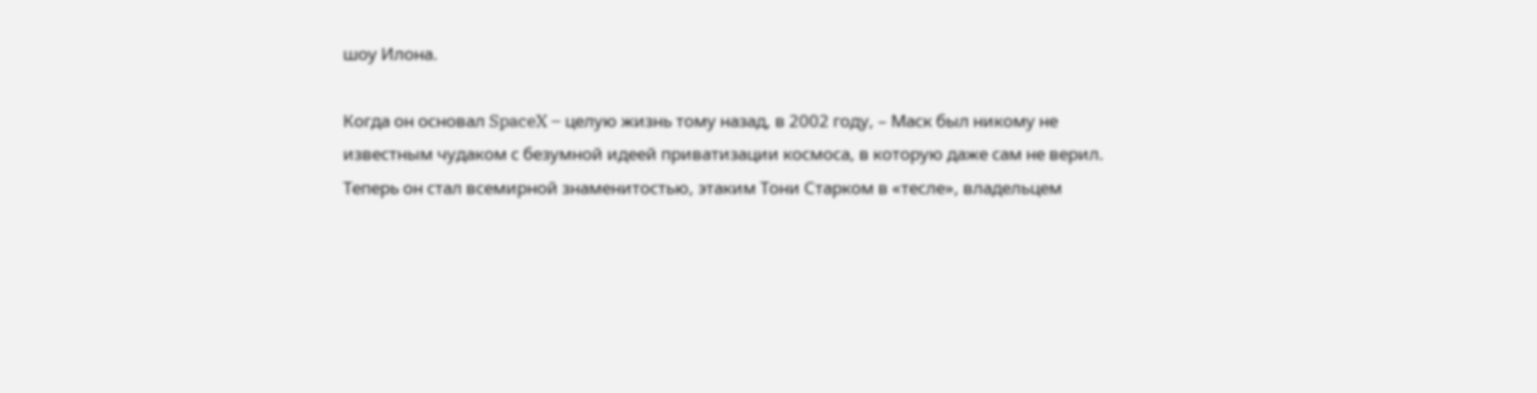шоу Илона.

Когда он основал SpaceX – целую жизнь тому назад, в 2002 году, – Маск был никому не известным чудаком с безумной идеей приватизации космоса, в которую даже сам не верил. Теперь он стал всемирной знаменитостью, этаким Тони Старком в «тесле», владельцем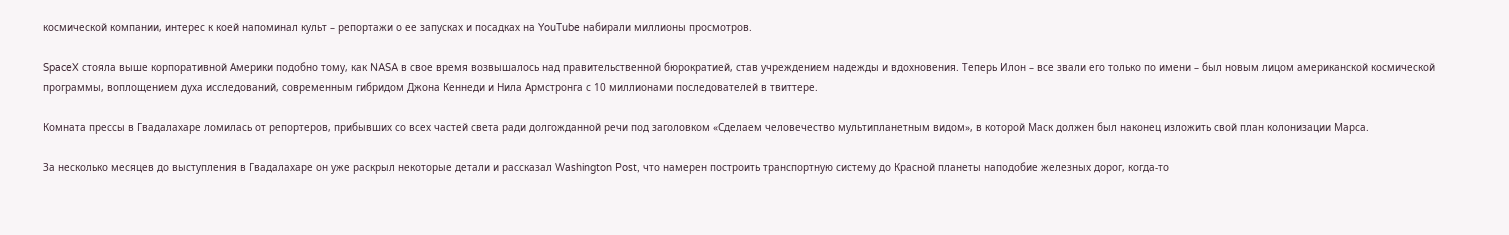космической компании, интерес к коей напоминал культ – репортажи о ее запусках и посадках на YouTube набирали миллионы просмотров.

SpaceX стояла выше корпоративной Америки подобно тому, как NASA в свое время возвышалось над правительственной бюрократией, став учреждением надежды и вдохновения. Теперь Илон – все звали его только по имени – был новым лицом американской космической программы, воплощением духа исследований, современным гибридом Джона Кеннеди и Нила Армстронга с 10 миллионами последователей в твиттере.

Комната прессы в Гвадалахаре ломилась от репортеров, прибывших со всех частей света ради долгожданной речи под заголовком «Сделаем человечество мультипланетным видом», в которой Маск должен был наконец изложить свой план колонизации Марса.

За несколько месяцев до выступления в Гвадалахаре он уже раскрыл некоторые детали и рассказал Washington Post, что намерен построить транспортную систему до Красной планеты наподобие железных дорог, когда-то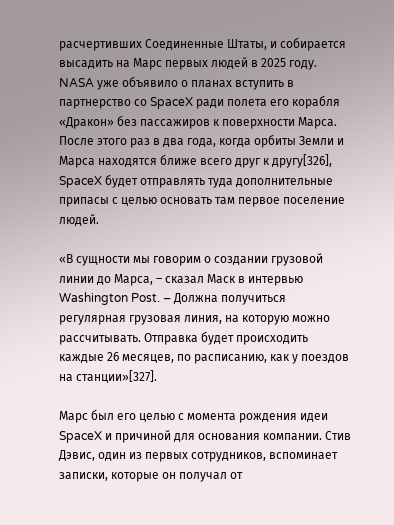расчертивших Соединенные Штаты, и собирается высадить на Марс первых людей в 2025 году. NASA уже объявило о планах вступить в партнерство со SpaceX ради полета его корабля «Дракон» без пассажиров к поверхности Марса. После этого раз в два года, когда орбиты Земли и Марса находятся ближе всего друг к другу[326], SpaceX будет отправлять туда дополнительные припасы с целью основать там первое поселение людей.

«В сущности мы говорим о создании грузовой линии до Марса, – сказал Маск в интервью Washington Post. – Должна получиться регулярная грузовая линия, на которую можно рассчитывать. Отправка будет происходить каждые 26 месяцев, по расписанию, как у поездов на станции»[327].

Марс был его целью с момента рождения идеи SpaceX и причиной для основания компании. Стив Дэвис, один из первых сотрудников, вспоминает записки, которые он получал от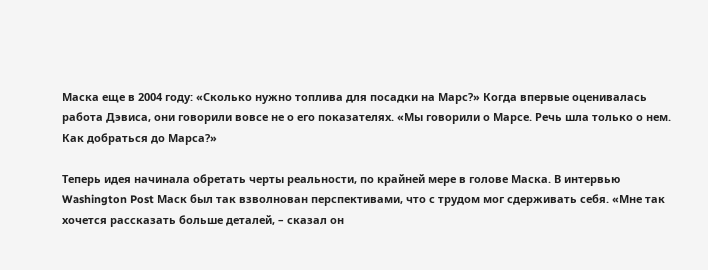Маска еще в 2004 году: «Сколько нужно топлива для посадки на Марс?» Когда впервые оценивалась работа Дэвиса, они говорили вовсе не о его показателях. «Мы говорили о Марсе. Речь шла только о нем. Как добраться до Марса?»

Теперь идея начинала обретать черты реальности, по крайней мере в голове Маска. В интервью Washington Post Маск был так взволнован перспективами, что с трудом мог сдерживать себя. «Мне так хочется рассказать больше деталей, – сказал он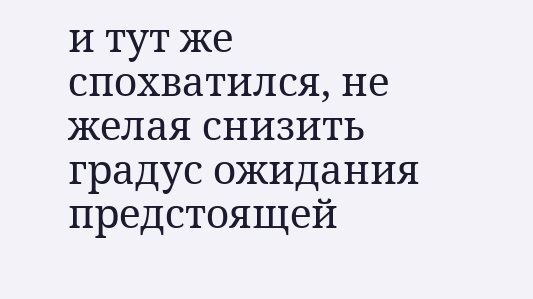и тут же спохватился, не желая снизить градус ожидания предстоящей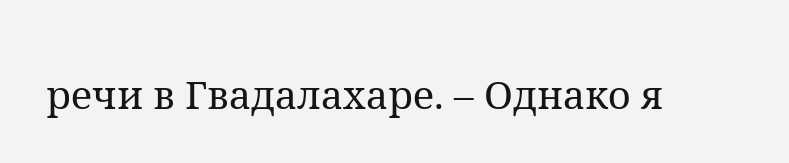речи в Гвадалахаре. – Однако я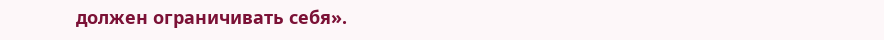должен ограничивать себя».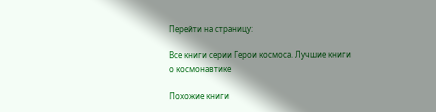Перейти на страницу:

Все книги серии Герои космоса. Лучшие книги о космонавтике

Похожие книги